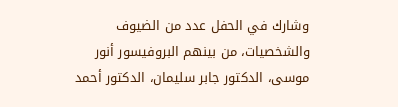وشارك في الحفل عدد من الضيوف والشخصيات، من بينهم البروفيسور أنور موسى، الدكتور جابر سليمان، الدكتور أحمد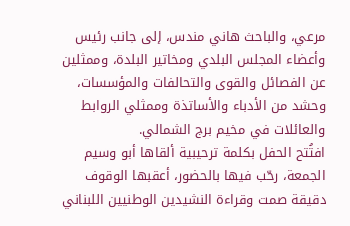مرعي، والباحث هاني مندس، إلى جانب رئيس وأعضاء المجلس البلدي ومخاتير البلدة، وممثلين عن الفصائل والقوى والتحالفات والمؤسسات، وحشد من الأدباء والأساتذة وممثلي الروابط والعائلات في مخيم برج الشمالي.
افتُتح الحفل بكلمة ترحيبية ألقاها أبو وسيم الجمعة، رحّب فيها بالحضور، أعقبها الوقوف دقيقة صمت وقراءة النشيدين الوطنيين اللبناني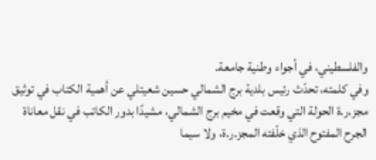والفلسطيني، في أجواء وطنية جامعة.
وفي كلمته، تحدّث رئيس بلدية برج الشمالي حسين شعيتلي عن أهمية الكتاب في توثيق مجز.ر.ة الحولة التي وقعت في مخيم برج الشمالي، مشيدًا بدور الكاتب في نقل معاناة الجرح المفتوح الذي خلّفته المجز.ر.ة، ولا سيما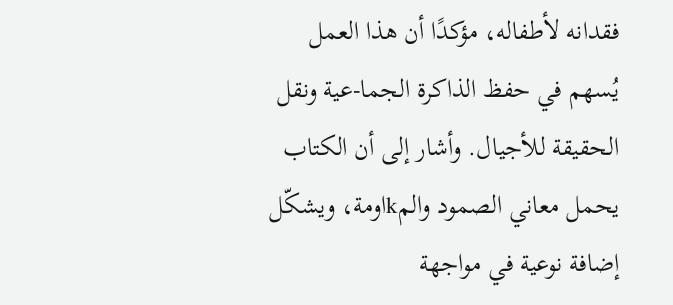فقدانه لأطفاله، مؤكدًا أن هذا العمل يُسهم في حفظ الذاكرة الجما-عية ونقل الحقيقة للأجيال. وأشار إلى أن الكتاب يحمل معاني الصمود والمkاومة، ويشكّل إضافة نوعية في مواجهة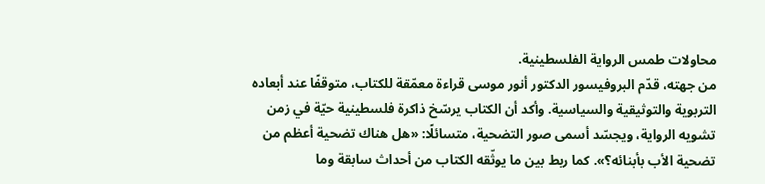محاولات طمس الرواية الفلسطينية.
من جهته، قدّم البروفيسور الدكتور أنور موسى قراءة معمّقة للكتاب، متوقفًا عند أبعاده التربوية والتوثيقية والسياسية. وأكد أن الكتاب يرسّخ ذاكرة فلسطينية حيّة في زمن تشويه الرواية، ويجسّد أسمى صور التضحية، متسائلًا: «هل هناك تضحية أعظم من تضحية الأب بأبنائه؟». كما ربط بين ما يوثّقه الكتاب من أحداث سابقة وما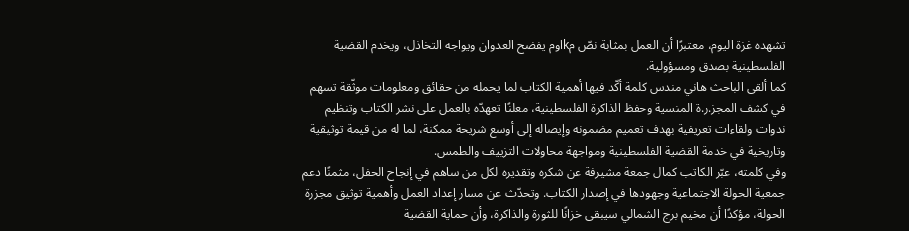تشهده غزة اليوم، معتبرًا أن العمل بمثابة نصّ مkاوم يفضح العدوان ويواجه التخاذل، ويخدم القضية الفلسطينية بصدق ومسؤولية.
كما ألقى الباحث هاني مندس كلمة أكّد فيها أهمية الكتاب لما يحمله من حقائق ومعلومات موثّقة تسهم في كشف المجز.ر.ة المنسية وحفظ الذاكرة الفلسطينية، معلنًا تعهدّه بالعمل على نشر الكتاب وتنظيم ندوات ولقاءات تعريفية بهدف تعميم مضمونه وإيصاله إلى أوسع شريحة ممكنة، لما له من قيمة توثيقية وتاريخية في خدمة القضية الفلسطينية ومواجهة محاولات التزييف والطمس.
وفي كلمته، عبّر الكاتب كمال جمعة مشيرفة عن شكره وتقديره لكل من ساهم في إنجاح الحفل، مثمنًا دعم جمعية الحولة الاجتماعية وجهودها في إصدار الكتاب. وتحدّث عن مسار إعداد العمل وأهمية توثيق مجزرة الحولة، مؤكدًا أن مخيم برج الشمالي سيبقى خزانًا للثورة والذاكرة، وأن حماية القضية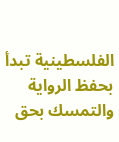الفلسطينية تبدأ بحفظ الرواية والتمسك بحق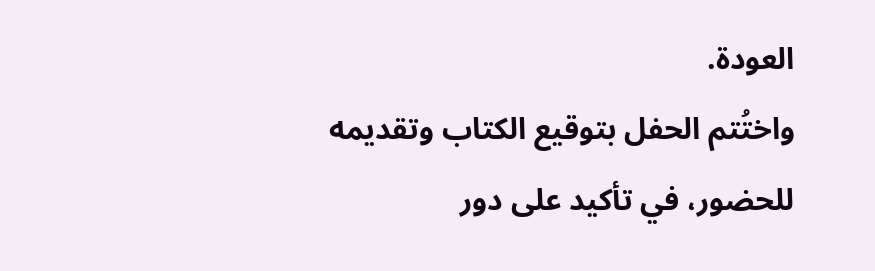العودة.
واختُتم الحفل بتوقيع الكتاب وتقديمه للحضور، في تأكيد على دور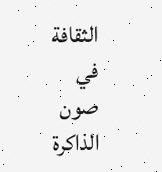الثقافة في صون الذاكرة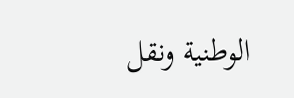الوطنية ونقل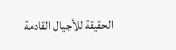الحقيقة للأجيال القادمة